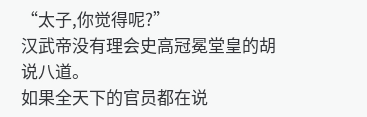“太子,你觉得呢?”
汉武帝没有理会史高冠冕堂皇的胡说八道。
如果全天下的官员都在说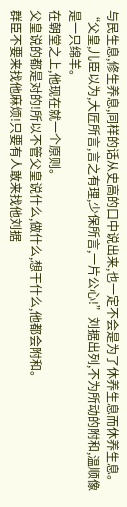与民生息,修生养息,同样的话从史高的口中说出来,也一定不会是为了休养生息而休养生息。
“父皇,儿臣以为,大匠所言,言之有理,少保所言,一片公心!”刘据出列,不为所动的附和,温顺像是一只绵羊。
在朝堂之上,他现在就一个原则。
父皇说的都是对的!所以不管父皇说什么,做什么,想干什么,他都会附和。
群臣不要来找他麻烦!只要有人敢来找他刘据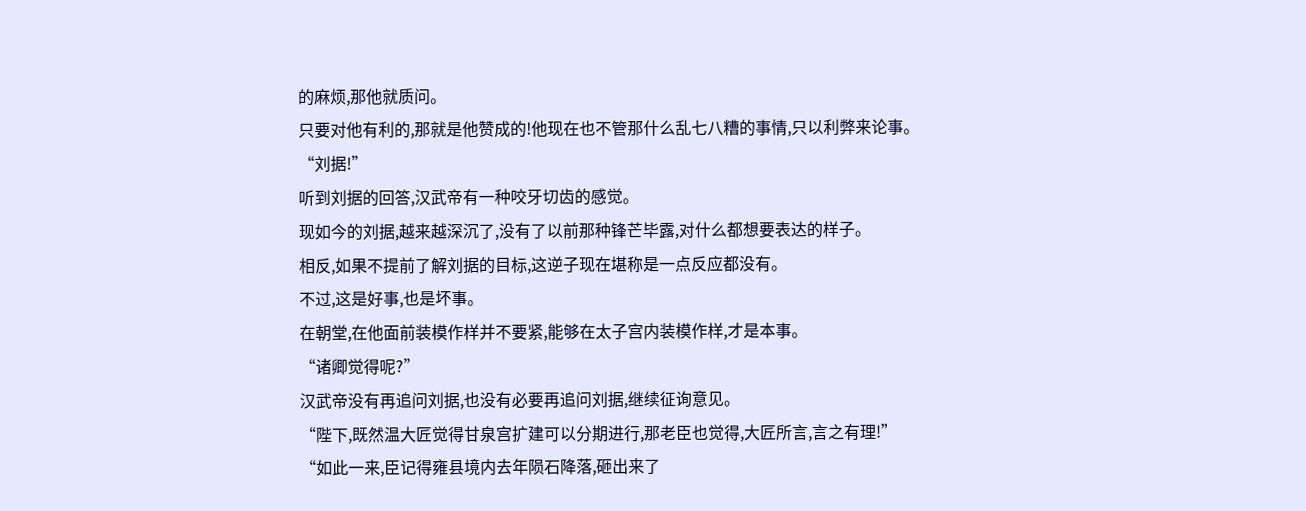的麻烦,那他就质问。
只要对他有利的,那就是他赞成的!他现在也不管那什么乱七八糟的事情,只以利弊来论事。
“刘据!”
听到刘据的回答,汉武帝有一种咬牙切齿的感觉。
现如今的刘据,越来越深沉了,没有了以前那种锋芒毕露,对什么都想要表达的样子。
相反,如果不提前了解刘据的目标,这逆子现在堪称是一点反应都没有。
不过,这是好事,也是坏事。
在朝堂,在他面前装模作样并不要紧,能够在太子宫内装模作样,才是本事。
“诸卿觉得呢?”
汉武帝没有再追问刘据,也没有必要再追问刘据,继续征询意见。
“陛下,既然温大匠觉得甘泉宫扩建可以分期进行,那老臣也觉得,大匠所言,言之有理!”
“如此一来,臣记得雍县境内去年陨石降落,砸出来了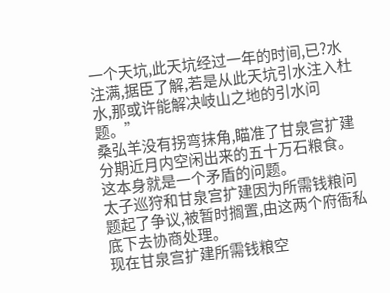一个天坑,此天坑经过一年的时间,已?水注满,据臣了解,若是从此天坑引水注入杜水,那或许能解决岐山之地的引水问题。”
桑弘羊没有拐弯抹角,瞄准了甘泉宫扩建分期近月内空闲出来的五十万石粮食。
这本身就是一个矛盾的问题。
太子巡狩和甘泉宫扩建因为所需钱粮问题起了争议,被暂时搁置,由这两个府衙私底下去协商处理。
现在甘泉宫扩建所需钱粮空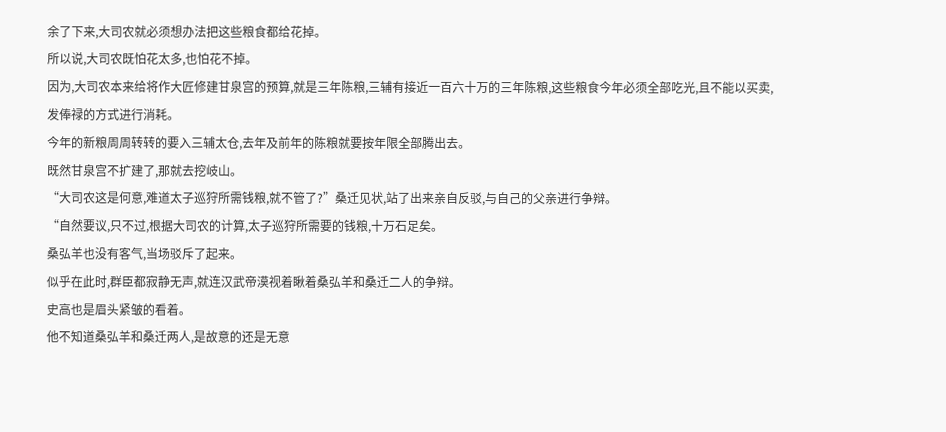余了下来,大司农就必须想办法把这些粮食都给花掉。
所以说,大司农既怕花太多,也怕花不掉。
因为,大司农本来给将作大匠修建甘泉宫的预算,就是三年陈粮,三辅有接近一百六十万的三年陈粮,这些粮食今年必须全部吃光,且不能以买卖,发俸禄的方式进行消耗。
今年的新粮周周转转的要入三辅太仓,去年及前年的陈粮就要按年限全部腾出去。
既然甘泉宫不扩建了,那就去挖岐山。
“大司农这是何意,难道太子巡狩所需钱粮,就不管了?”桑迁见状,站了出来亲自反驳,与自己的父亲进行争辩。
“自然要议,只不过,根据大司农的计算,太子巡狩所需要的钱粮,十万石足矣。
桑弘羊也没有客气,当场驳斥了起来。
似乎在此时,群臣都寂静无声,就连汉武帝漠视着瞅着桑弘羊和桑迁二人的争辩。
史高也是眉头紧皱的看着。
他不知道桑弘羊和桑迁两人,是故意的还是无意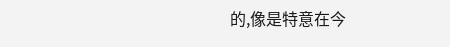的,像是特意在今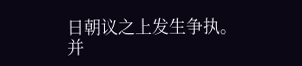日朝议之上发生争执。
并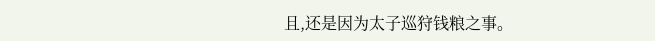且,还是因为太子巡狩钱粮之事。